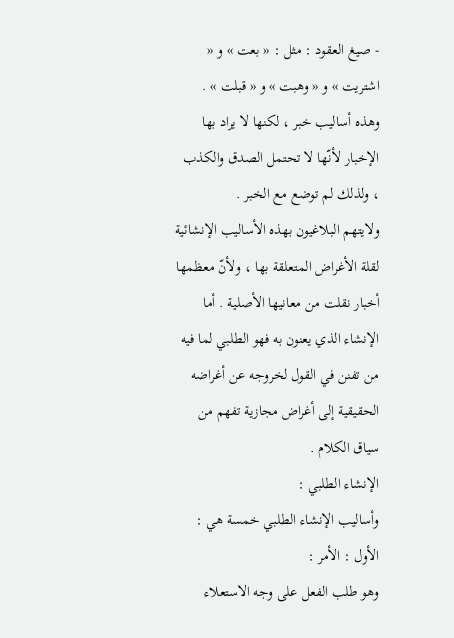- صيغ العقود : مثل : « بعت » و « اشتريت » و « وهبت » و « قبلت » .
وهذه أساليب خبر ، لكنها لا يراد بها الإخبار لأنّها لا تحتمل الصدق والكذب ، ولذلك لم توضع مع الخبر .
ولايتهم البلاغيون بهذه الأساليب الإنشائية لقلة الأغراض المتعلقة بها ، ولأنّ معظمها أخبار نقلت من معانيها الأصلية . أما الإنشاء الذي يعنون به فهو الطلبي لما فيه من تفنن في القول لخروجه عن أغراضه الحقيقية إلى أغراض مجازية تفهم من سياق الكلام .
الإنشاء الطلبي :
وأساليب الإنشاء الطلبي خمسة هي :
الأول : الأمر :
وهو طلب الفعل على وجه الاستعلاء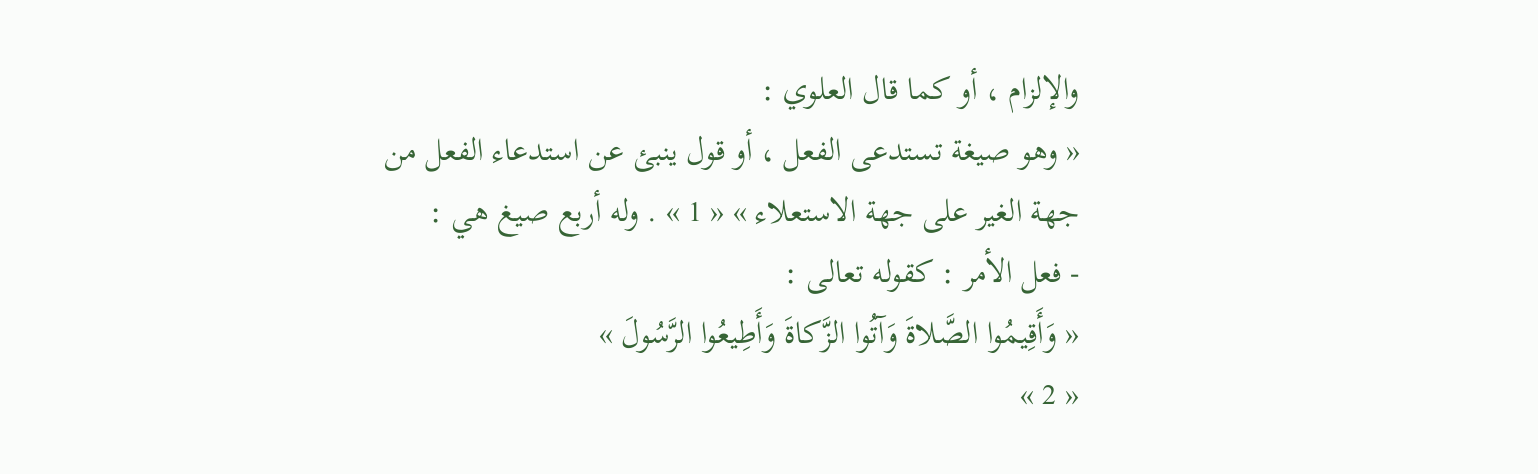والإلزام ، أو كما قال العلوي :
« وهو صيغة تستدعى الفعل ، أو قول ينبئ عن استدعاء الفعل من جهة الغير على جهة الاستعلاء » « 1 » . وله أربع صيغ هي :
- فعل الأمر : كقوله تعالى :
« وَأَقِيمُوا الصَّلاةَ وَآتُوا الزَّكاةَ وَأَطِيعُوا الرَّسُولَ »
« 2 »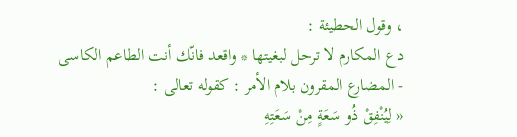، وقول الحطيئة :
دع المكارم لا ترحل لبغيتها * واقعد فانّك أنت الطاعم الكاسى
- المضارع المقرون بلام الأمر : كقوله تعالى :
« لِيُنْفِقْ ذُو سَعَةٍ مِنْ سَعَتِهِ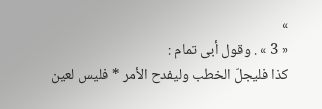»
« 3 » . وقول أبى تمام :
كذا فليجلّ الخطب وليفدح الأمر * فليس لعين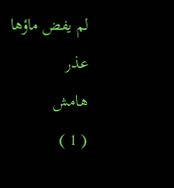لم يفض ماؤها عذر
هامش
( 1 )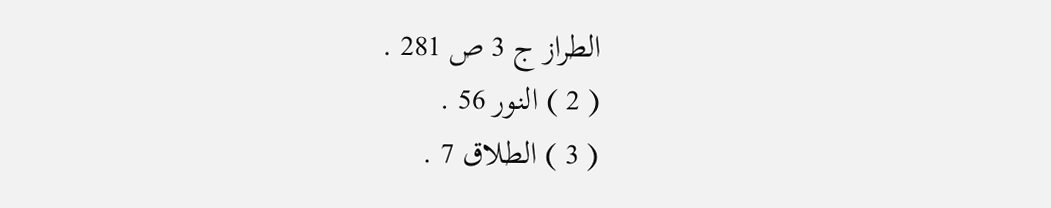الطراز ج 3 ص 281 .
( 2 ) النور 56 .
( 3 ) الطلاق 7 .